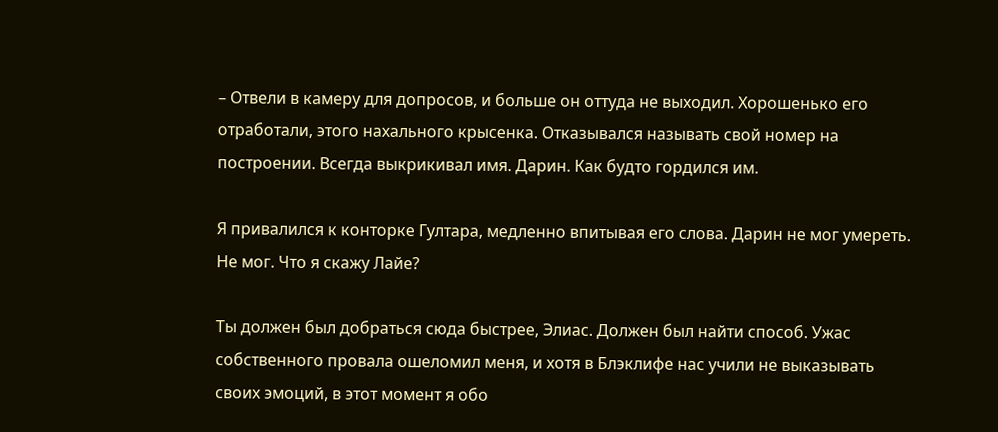– Отвели в камеру для допросов, и больше он оттуда не выходил. Хорошенько его отработали, этого нахального крысенка. Отказывался называть свой номер на построении. Всегда выкрикивал имя. Дарин. Как будто гордился им.

Я привалился к конторке Гултара, медленно впитывая его слова. Дарин не мог умереть. Не мог. Что я скажу Лайе?

Ты должен был добраться сюда быстрее, Элиас. Должен был найти способ. Ужас собственного провала ошеломил меня, и хотя в Блэклифе нас учили не выказывать своих эмоций, в этот момент я обо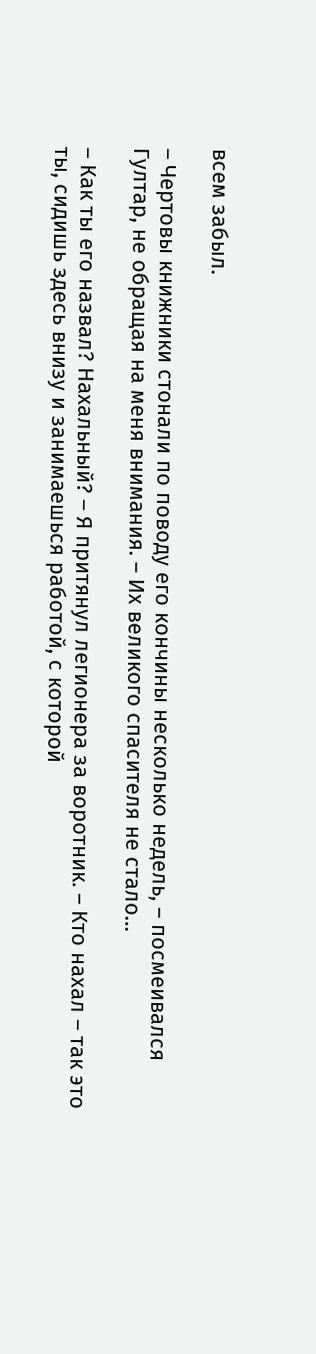всем забыл.

– Чертовы книжники стонали по поводу его кончины несколько недель, – посмеивался Гултар, не обращая на меня внимания. – Их великого спасителя не стало…

– Как ты его назвал? Нахальный? – Я притянул легионера за воротник. – Кто нахал – так это ты, сидишь здесь внизу и занимаешься работой, с которой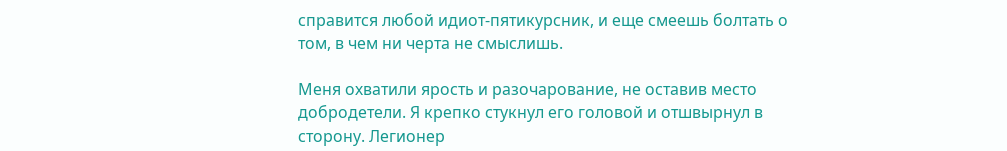справится любой идиот-пятикурсник, и еще смеешь болтать о том, в чем ни черта не смыслишь.

Меня охватили ярость и разочарование, не оставив место добродетели. Я крепко стукнул его головой и отшвырнул в сторону. Легионер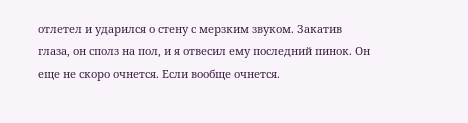отлетел и ударился о стену с мерзким звуком. Закатив глаза, он сполз на пол, и я отвесил ему последний пинок. Он еще не скоро очнется. Если вообще очнется.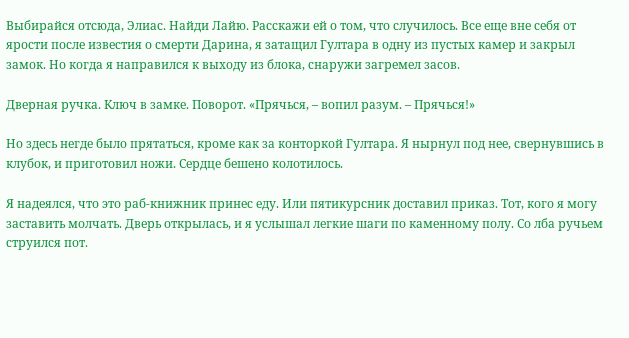Выбирайся отсюда, Элиас. Найди Лайю. Расскажи ей о том, что случилось. Все еще вне себя от ярости после известия о смерти Дарина, я затащил Гултара в одну из пустых камер и закрыл замок. Но когда я направился к выходу из блока, снаружи загремел засов.

Дверная ручка. Ключ в замке. Поворот. «Прячься, – вопил разум. – Прячься!»

Но здесь негде было прятаться, кроме как за конторкой Гултара. Я нырнул под нее, свернувшись в клубок, и приготовил ножи. Сердце бешено колотилось.

Я надеялся, что это раб-книжник принес еду. Или пятикурсник доставил приказ. Тот, кого я могу заставить молчать. Дверь открылась, и я услышал легкие шаги по каменному полу. Со лба ручьем струился пот.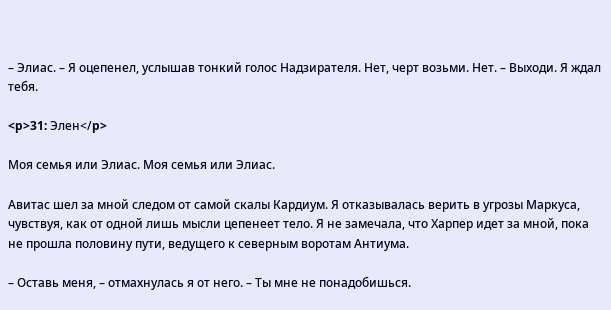– Элиас. – Я оцепенел, услышав тонкий голос Надзирателя. Нет, черт возьми. Нет. – Выходи. Я ждал тебя.

<p>31: Элен</p>

Моя семья или Элиас. Моя семья или Элиас.

Авитас шел за мной следом от самой скалы Кардиум. Я отказывалась верить в угрозы Маркуса, чувствуя, как от одной лишь мысли цепенеет тело. Я не замечала, что Харпер идет за мной, пока не прошла половину пути, ведущего к северным воротам Антиума.

– Оставь меня, – отмахнулась я от него. – Ты мне не понадобишься.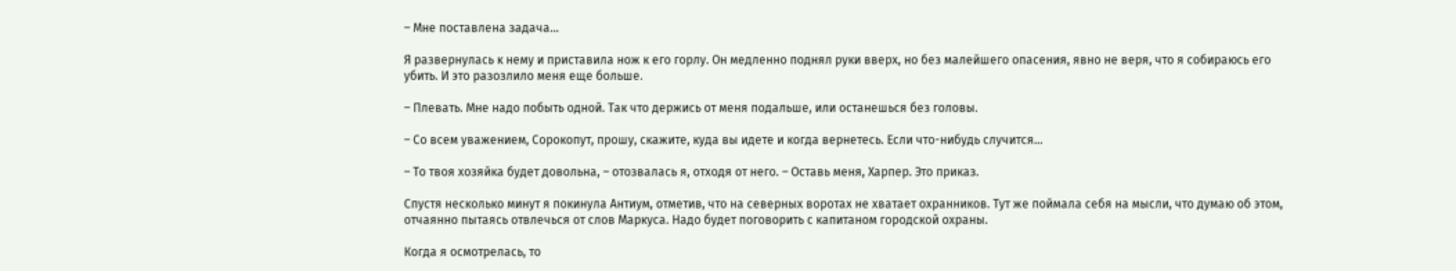– Мне поставлена задача…

Я развернулась к нему и приставила нож к его горлу. Он медленно поднял руки вверх, но без малейшего опасения, явно не веря, что я собираюсь его убить. И это разозлило меня еще больше.

– Плевать. Мне надо побыть одной. Так что держись от меня подальше, или останешься без головы.

– Со всем уважением, Сорокопут, прошу, скажите, куда вы идете и когда вернетесь. Если что-нибудь случится…

– То твоя хозяйка будет довольна, – отозвалась я, отходя от него. – Оставь меня, Харпер. Это приказ.

Спустя несколько минут я покинула Антиум, отметив, что на северных воротах не хватает охранников. Тут же поймала себя на мысли, что думаю об этом, отчаянно пытаясь отвлечься от слов Маркуса. Надо будет поговорить с капитаном городской охраны.

Когда я осмотрелась, то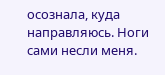осознала, куда направляюсь. Ноги сами несли меня.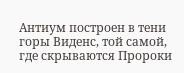Антиум построен в тени горы Виденс, той самой, где скрываются Пророки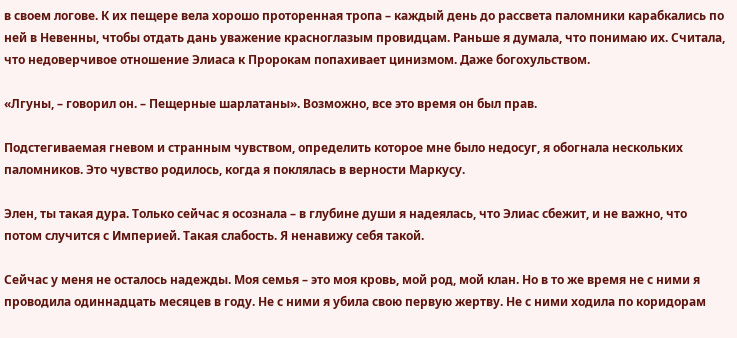в своем логове. К их пещере вела хорошо проторенная тропа – каждый день до рассвета паломники карабкались по ней в Невенны, чтобы отдать дань уважение красноглазым провидцам. Раньше я думала, что понимаю их. Считала, что недоверчивое отношение Элиаса к Пророкам попахивает цинизмом. Даже богохульством.

«Лгуны, – говорил он. – Пещерные шарлатаны». Возможно, все это время он был прав.

Подстегиваемая гневом и странным чувством, определить которое мне было недосуг, я обогнала нескольких паломников. Это чувство родилось, когда я поклялась в верности Маркусу.

Элен, ты такая дура. Только сейчас я осознала – в глубине души я надеялась, что Элиас сбежит, и не важно, что потом случится с Империей. Такая слабость. Я ненавижу себя такой.

Сейчас у меня не осталось надежды. Моя семья – это моя кровь, мой род, мой клан. Но в то же время не с ними я проводила одиннадцать месяцев в году. Не с ними я убила свою первую жертву. Не с ними ходила по коридорам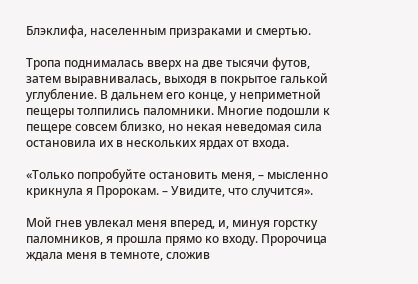Блэклифа, населенным призраками и смертью.

Тропа поднималась вверх на две тысячи футов, затем выравнивалась, выходя в покрытое галькой углубление. В дальнем его конце, у неприметной пещеры толпились паломники. Многие подошли к пещере совсем близко, но некая неведомая сила остановила их в нескольких ярдах от входа.

«Только попробуйте остановить меня, – мысленно крикнула я Пророкам. – Увидите, что случится».

Мой гнев увлекал меня вперед, и, минуя горстку паломников, я прошла прямо ко входу. Пророчица ждала меня в темноте, сложив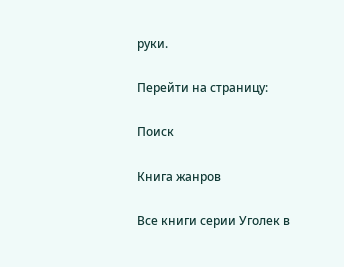руки.

Перейти на страницу:

Поиск

Книга жанров

Все книги серии Уголек в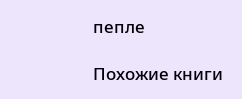пепле

Похожие книги